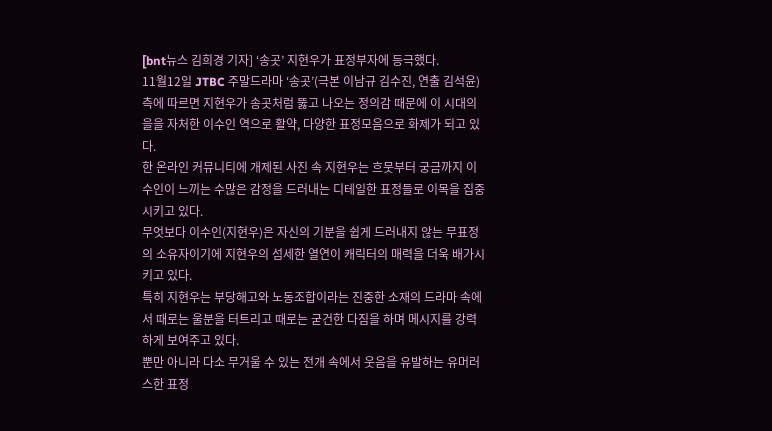[bnt뉴스 김희경 기자] ‘송곳’ 지현우가 표정부자에 등극했다.
11월12일 JTBC 주말드라마 ‘송곳’(극본 이남규 김수진, 연출 김석윤) 측에 따르면 지현우가 송곳처럼 뚫고 나오는 정의감 때문에 이 시대의 을을 자처한 이수인 역으로 활약, 다양한 표정모음으로 화제가 되고 있다.
한 온라인 커뮤니티에 개제된 사진 속 지현우는 흐뭇부터 궁금까지 이수인이 느끼는 수많은 감정을 드러내는 디테일한 표정들로 이목을 집중시키고 있다.
무엇보다 이수인(지현우)은 자신의 기분을 쉽게 드러내지 않는 무표정의 소유자이기에 지현우의 섬세한 열연이 캐릭터의 매력을 더욱 배가시키고 있다.
특히 지현우는 부당해고와 노동조합이라는 진중한 소재의 드라마 속에서 때로는 울분을 터트리고 때로는 굳건한 다짐을 하며 메시지를 강력하게 보여주고 있다.
뿐만 아니라 다소 무거울 수 있는 전개 속에서 웃음을 유발하는 유머러스한 표정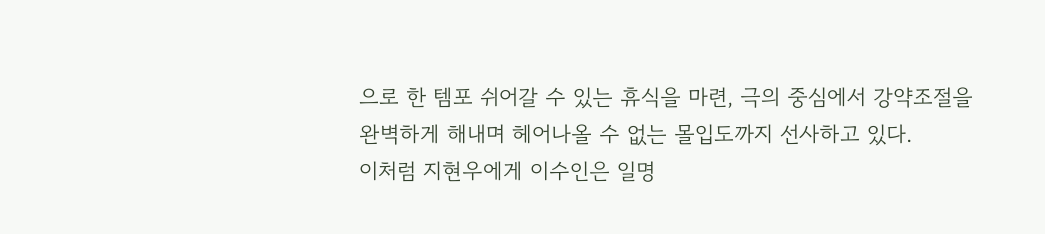으로 한 템포 쉬어갈 수 있는 휴식을 마련, 극의 중심에서 강약조절을 완벽하게 해내며 헤어나올 수 없는 몰입도까지 선사하고 있다.
이처럼 지현우에게 이수인은 일명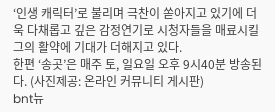‘인생 캐릭터’로 불리며 극찬이 쏟아지고 있기에 더욱 다채롭고 깊은 감정연기로 시청자들을 매료시킬 그의 활약에 기대가 더해지고 있다.
한편 ‘송곳’은 매주 토, 일요일 오후 9시40분 방송된다. (사진제공: 온라인 커뮤니티 게시판)
bnt뉴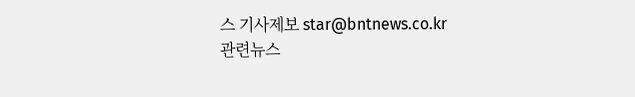스 기사제보 star@bntnews.co.kr
관련뉴스